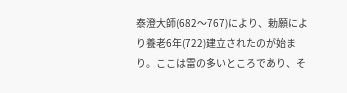泰澄大師(682〜767)により、勅願により養老6年(722)建立されたのが始まり。ここは雷の多いところであり、そ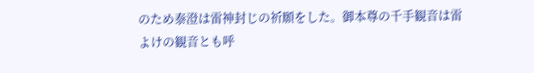のため泰澄は雷神封じの祈願をした。御本尊の千手観音は雷よけの観音とも呼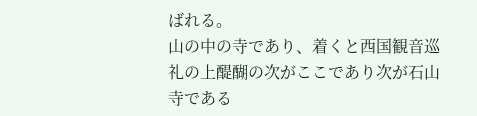ばれる。
山の中の寺であり、着くと西国観音巡礼の上醍醐の次がここであり次が石山寺である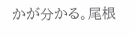かが分かる。尾根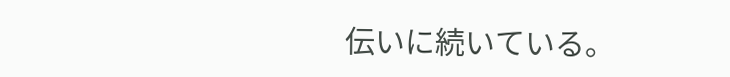伝いに続いている。